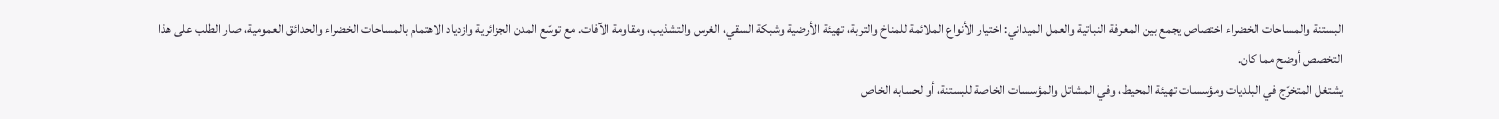البستنة والمساحات الخضراء اختصاص يجمع بين المعرفة النباتية والعمل الميداني: اختيار الأنواع الملائمة للمناخ والتربة، تهيئة الأرضية وشبكة السقي، الغرس والتشذيب، ومقاومة الآفات. مع توسّع المدن الجزائرية وازدياد الاهتمام بالمساحات الخضراء والحدائق العمومية، صار الطلب على هذا التخصص أوضح مما كان.
يشتغل المتخرّج في البلديات ومؤسسات تهيئة المحيط، وفي المشاتل والمؤسسات الخاصة للبستنة، أو لحسابه الخاص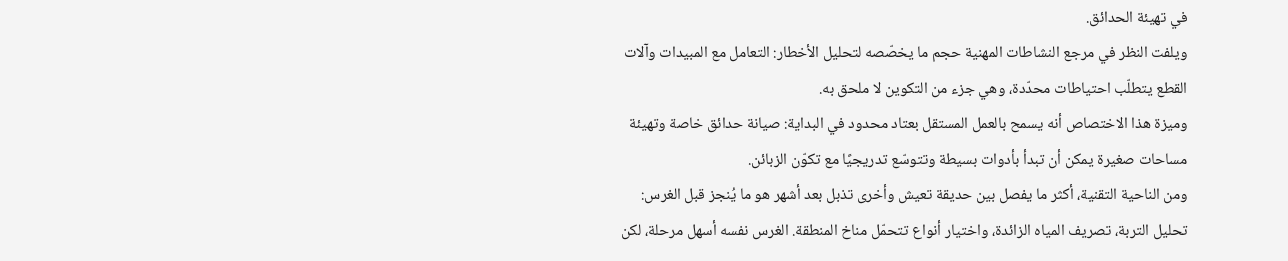في تهيئة الحدائق.
ويلفت النظر في مرجع النشاطات المهنية حجم ما يخصّصه لتحليل الأخطار: التعامل مع المبيدات وآلات القطع يتطلّب احتياطات محدّدة، وهي جزء من التكوين لا ملحق به.
وميزة هذا الاختصاص أنه يسمح بالعمل المستقل بعتاد محدود في البداية: صيانة حدائق خاصة وتهيئة مساحات صغيرة يمكن أن تبدأ بأدوات بسيطة وتتوسّع تدريجيًا مع تكوّن الزبائن.
ومن الناحية التقنية، أكثر ما يفصل بين حديقة تعيش وأخرى تذبل بعد أشهر هو ما يُنجز قبل الغرس: تحليل التربة، تصريف المياه الزائدة، واختيار أنواع تتحمّل مناخ المنطقة. الغرس نفسه أسهل مرحلة، لكن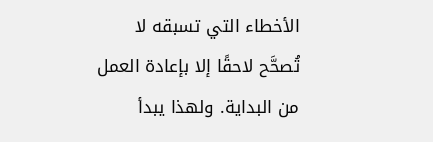الأخطاء التي تسبقه لا تُصحَّح لاحقًا إلا بإعادة العمل من البداية. ولهذا يبدأ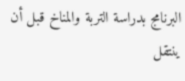البرنامج بدراسة التربة والمناخ قبل أن ينتقل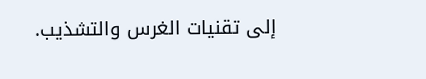إلى تقنيات الغرس والتشذيب.